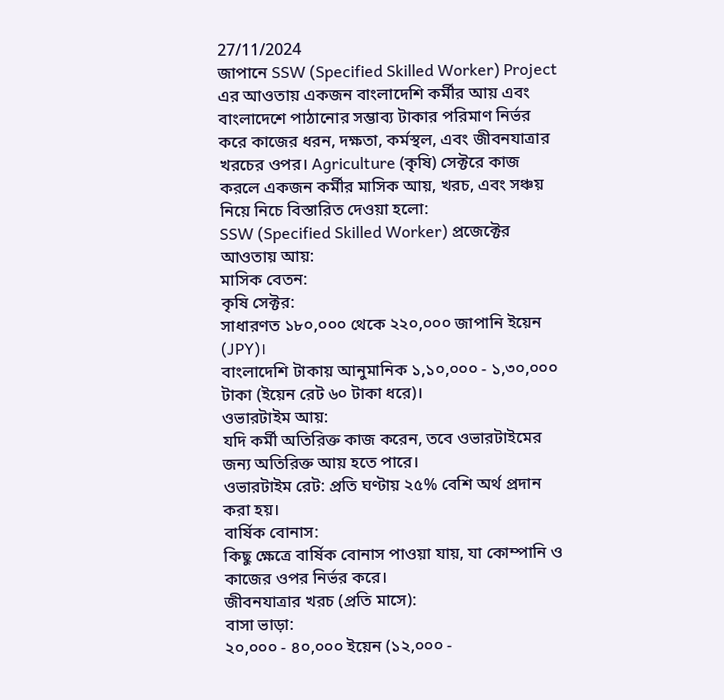27/11/2024
জাপানে SSW (Specified Skilled Worker) Project এর আওতায় একজন বাংলাদেশি কর্মীর আয় এবং বাংলাদেশে পাঠানোর সম্ভাব্য টাকার পরিমাণ নির্ভর করে কাজের ধরন, দক্ষতা, কর্মস্থল, এবং জীবনযাত্রার খরচের ওপর। Agriculture (কৃষি) সেক্টরে কাজ করলে একজন কর্মীর মাসিক আয়, খরচ, এবং সঞ্চয় নিয়ে নিচে বিস্তারিত দেওয়া হলো:
SSW (Specified Skilled Worker) প্রজেক্টের আওতায় আয়:
মাসিক বেতন:
কৃষি সেক্টর:
সাধারণত ১৮০,০০০ থেকে ২২০,০০০ জাপানি ইয়েন (JPY)।
বাংলাদেশি টাকায় আনুমানিক ১,১০,০০০ - ১,৩০,০০০ টাকা (ইয়েন রেট ৬০ টাকা ধরে)।
ওভারটাইম আয়:
যদি কর্মী অতিরিক্ত কাজ করেন, তবে ওভারটাইমের জন্য অতিরিক্ত আয় হতে পারে।
ওভারটাইম রেট: প্রতি ঘণ্টায় ২৫% বেশি অর্থ প্রদান করা হয়।
বার্ষিক বোনাস:
কিছু ক্ষেত্রে বার্ষিক বোনাস পাওয়া যায়, যা কোম্পানি ও কাজের ওপর নির্ভর করে।
জীবনযাত্রার খরচ (প্রতি মাসে):
বাসা ভাড়া:
২০,০০০ - ৪০,০০০ ইয়েন (১২,০০০ -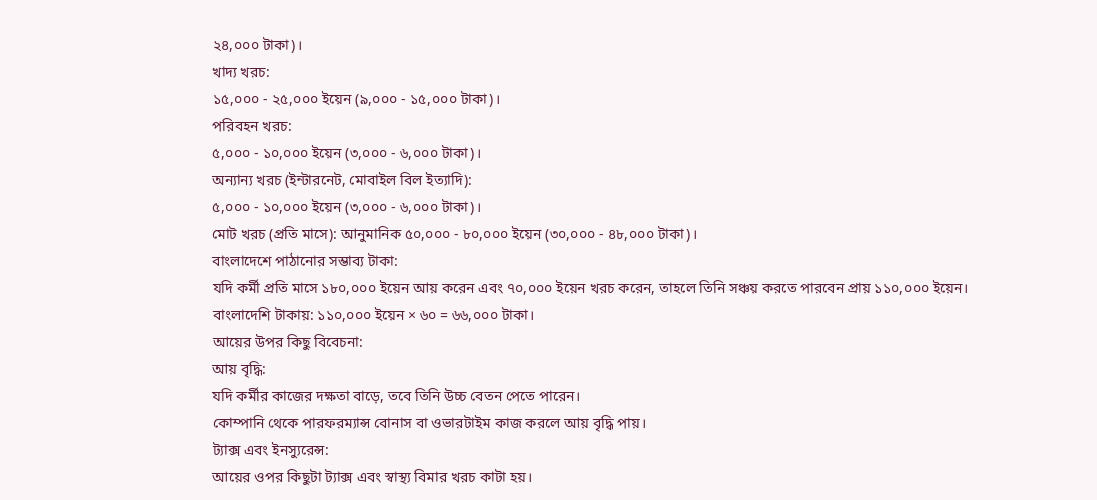২৪,০০০ টাকা)।
খাদ্য খরচ:
১৫,০০০ - ২৫,০০০ ইয়েন (৯,০০০ - ১৫,০০০ টাকা)।
পরিবহন খরচ:
৫,০০০ - ১০,০০০ ইয়েন (৩,০০০ - ৬,০০০ টাকা)।
অন্যান্য খরচ (ইন্টারনেট, মোবাইল বিল ইত্যাদি):
৫,০০০ - ১০,০০০ ইয়েন (৩,০০০ - ৬,০০০ টাকা)।
মোট খরচ (প্রতি মাসে): আনুমানিক ৫০,০০০ - ৮০,০০০ ইয়েন (৩০,০০০ - ৪৮,০০০ টাকা)।
বাংলাদেশে পাঠানোর সম্ভাব্য টাকা:
যদি কর্মী প্রতি মাসে ১৮০,০০০ ইয়েন আয় করেন এবং ৭০,০০০ ইয়েন খরচ করেন, তাহলে তিনি সঞ্চয় করতে পারবেন প্রায় ১১০,০০০ ইয়েন।
বাংলাদেশি টাকায়: ১১০,০০০ ইয়েন × ৬০ = ৬৬,০০০ টাকা।
আয়ের উপর কিছু বিবেচনা:
আয় বৃদ্ধি:
যদি কর্মীর কাজের দক্ষতা বাড়ে, তবে তিনি উচ্চ বেতন পেতে পারেন।
কোম্পানি থেকে পারফরম্যান্স বোনাস বা ওভারটাইম কাজ করলে আয় বৃদ্ধি পায়।
ট্যাক্স এবং ইনস্যুরেন্স:
আয়ের ওপর কিছুটা ট্যাক্স এবং স্বাস্থ্য বিমার খরচ কাটা হয়।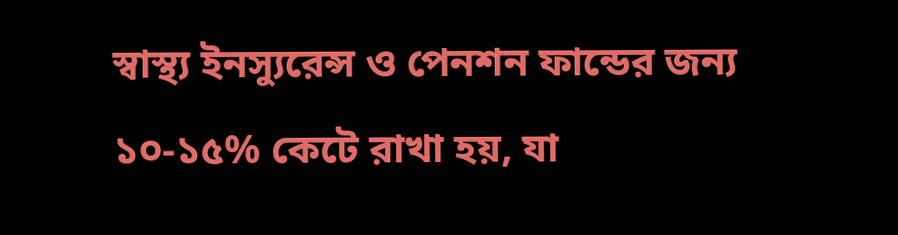স্বাস্থ্য ইনস্যুরেন্স ও পেনশন ফান্ডের জন্য ১০-১৫% কেটে রাখা হয়, যা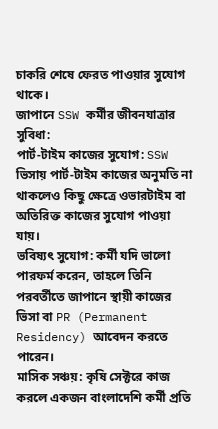চাকরি শেষে ফেরত পাওয়ার সুযোগ থাকে।
জাপানে SSW কর্মীর জীবনযাত্রার সুবিধা:
পার্ট-টাইম কাজের সুযোগ: SSW ভিসায় পার্ট-টাইম কাজের অনুমতি না থাকলেও কিছু ক্ষেত্রে ওভারটাইম বা অতিরিক্ত কাজের সুযোগ পাওয়া যায়।
ভবিষ্যৎ সুযোগ: কর্মী যদি ভালো পারফর্ম করেন, তাহলে তিনি পরবর্তীতে জাপানে স্থায়ী কাজের ভিসা বা PR (Permanent Residency) আবেদন করতে পারেন।
মাসিক সঞ্চয়: কৃষি সেক্টরে কাজ করলে একজন বাংলাদেশি কর্মী প্রতি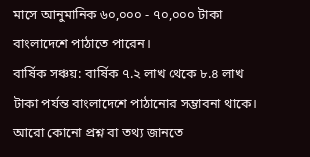মাসে আনুমানিক ৬০,০০০ - ৭০,০০০ টাকা বাংলাদেশে পাঠাতে পারেন।
বার্ষিক সঞ্চয়: বার্ষিক ৭.২ লাখ থেকে ৮.৪ লাখ টাকা পর্যন্ত বাংলাদেশে পাঠানোর সম্ভাবনা থাকে।
আরো কোনো প্রশ্ন বা তথ্য জানতে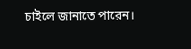চাইলে জানাতে পারেন।